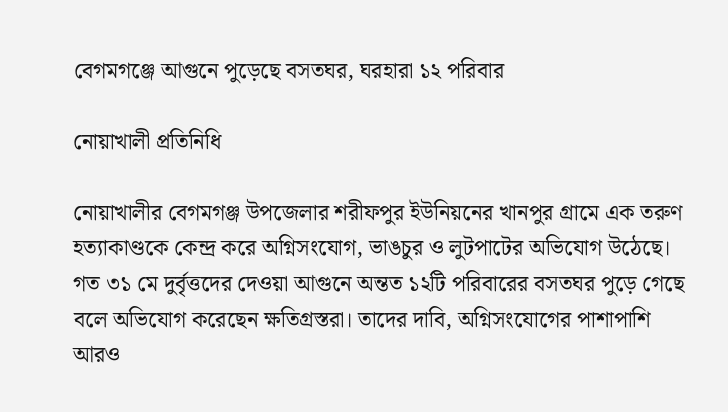বেগমগঞ্জে আগুনে পুড়েছে বসতঘর, ঘরহারা ১২ পরিবার

নোয়াখালী প্রতিনিধি

নোয়াখালীর বেগমগঞ্জ উপজেলার শরীফপুর ইউনিয়নের খানপুর গ্রামে এক তরুণ হত্যাকাণ্ডকে কেন্দ্র করে অগ্নিসংযোগ, ভাঙচুর ও লুটপাটের অভিযোগ উঠেছে। গত ৩১ মে দুর্বৃত্তদের দেওয়া আগুনে অন্তত ১২টি পরিবারের বসতঘর পুড়ে গেছে বলে অভিযোগ করেছেন ক্ষতিগ্রস্তরা। তাদের দাবি, অগ্নিসংযোগের পাশাপাশি আরও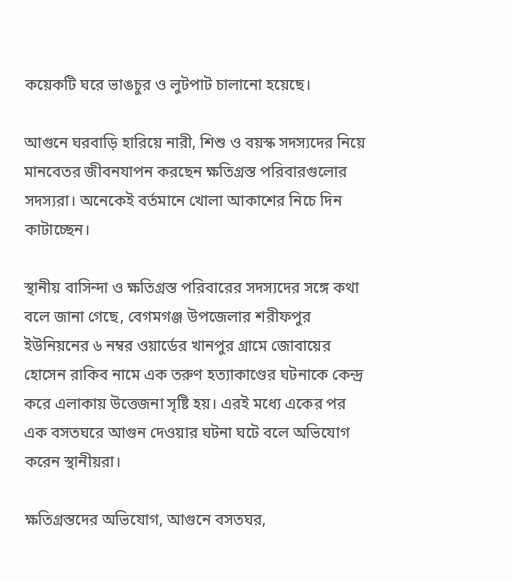কয়েকটি ঘরে ভাঙচুর ও লুটপাট চালানো হয়েছে।

আগুনে ঘরবাড়ি হারিয়ে নারী, শিশু ও বয়স্ক সদস্যদের নিয়ে মানবেতর জীবনযাপন করছেন ক্ষতিগ্রস্ত পরিবারগুলোর সদস্যরা। অনেকেই বর্তমানে খোলা আকাশের নিচে দিন কাটাচ্ছেন।

স্থানীয় বাসিন্দা ও ক্ষতিগ্রস্ত পরিবারের সদস্যদের সঙ্গে কথা বলে জানা গেছে, বেগমগঞ্জ উপজেলার শরীফপুর ইউনিয়নের ৬ নম্বর ওয়ার্ডের খানপুর গ্রামে জোবায়ের হোসেন রাকিব নামে এক তরুণ হত্যাকাণ্ডের ঘটনাকে কেন্দ্র করে এলাকায় উত্তেজনা সৃষ্টি হয়। এরই মধ্যে একের পর এক বসতঘরে আগুন দেওয়ার ঘটনা ঘটে বলে অভিযোগ করেন স্থানীয়রা।

ক্ষতিগ্রস্তদের অভিযোগ, আগুনে বসতঘর,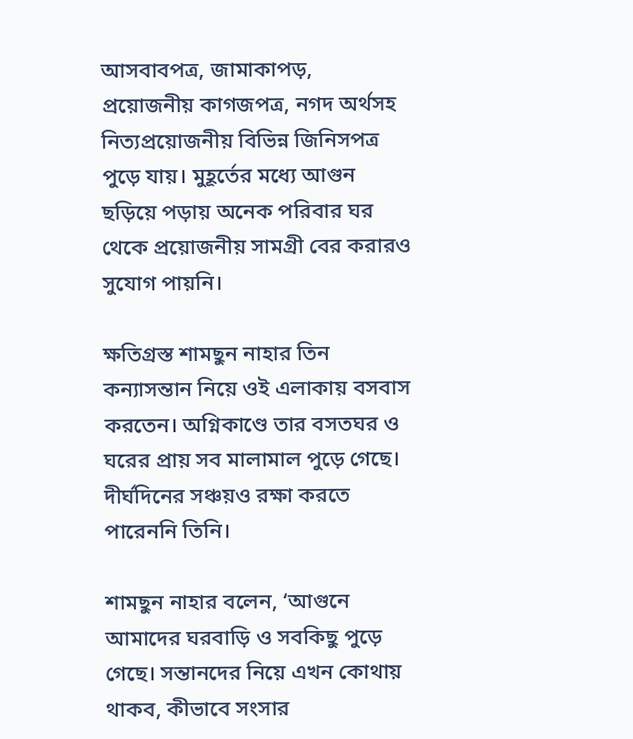আসবাবপত্র, জামাকাপড়, প্রয়োজনীয় কাগজপত্র, নগদ অর্থসহ নিত্যপ্রয়োজনীয় বিভিন্ন জিনিসপত্র পুড়ে যায়। মুহূর্তের মধ্যে আগুন ছড়িয়ে পড়ায় অনেক পরিবার ঘর থেকে প্রয়োজনীয় সামগ্রী বের করারও সুযোগ পায়নি।

ক্ষতিগ্রস্ত শামছুন নাহার তিন কন্যাসন্তান নিয়ে ওই এলাকায় বসবাস করতেন। অগ্নিকাণ্ডে তার বসতঘর ও ঘরের প্রায় সব মালামাল পুড়ে গেছে। দীর্ঘদিনের সঞ্চয়ও রক্ষা করতে পারেননি তিনি।

শামছুন নাহার বলেন, ‘আগুনে আমাদের ঘরবাড়ি ও সবকিছু পুড়ে গেছে। সন্তানদের নিয়ে এখন কোথায় থাকব, কীভাবে সংসার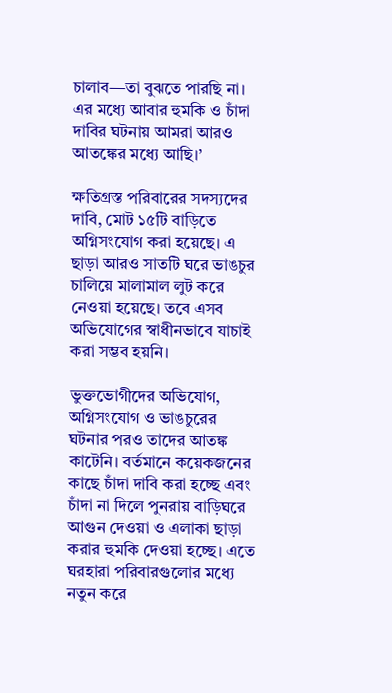চালাব—তা বুঝতে পারছি না। এর মধ্যে আবার হুমকি ও চাঁদা দাবির ঘটনায় আমরা আরও আতঙ্কের মধ্যে আছি।’

ক্ষতিগ্রস্ত পরিবারের সদস্যদের দাবি, মোট ১৫টি বাড়িতে অগ্নিসংযোগ করা হয়েছে। এ ছাড়া আরও সাতটি ঘরে ভাঙচুর চালিয়ে মালামাল লুট করে নেওয়া হয়েছে। তবে এসব অভিযোগের স্বাধীনভাবে যাচাই করা সম্ভব হয়নি।

ভুক্তভোগীদের অভিযোগ, অগ্নিসংযোগ ও ভাঙচুরের ঘটনার পরও তাদের আতঙ্ক কাটেনি। বর্তমানে কয়েকজনের কাছে চাঁদা দাবি করা হচ্ছে এবং চাঁদা না দিলে পুনরায় বাড়িঘরে আগুন দেওয়া ও এলাকা ছাড়া করার হুমকি দেওয়া হচ্ছে। এতে ঘরহারা পরিবারগুলোর মধ্যে নতুন করে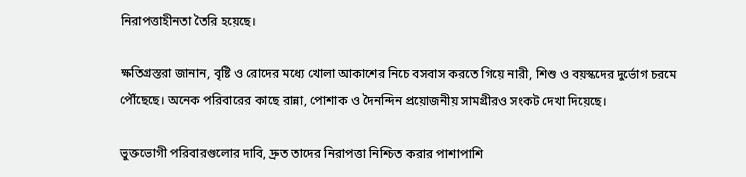নিরাপত্তাহীনতা তৈরি হয়েছে।

ক্ষতিগ্রস্তরা জানান, বৃষ্টি ও রোদের মধ্যে খোলা আকাশের নিচে বসবাস করতে গিয়ে নারী, শিশু ও বয়স্কদের দুর্ভোগ চরমে পৌঁছেছে। অনেক পরিবারের কাছে রান্না, পোশাক ও দৈনন্দিন প্রয়োজনীয় সামগ্রীরও সংকট দেখা দিয়েছে।

ভুক্তভোগী পরিবারগুলোর দাবি, দ্রুত তাদের নিরাপত্তা নিশ্চিত করার পাশাপাশি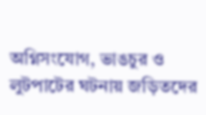অগ্নিসংযোগ, ভাঙচুর ও লুটপাটের ঘটনায় জড়িতদের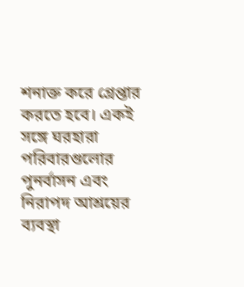শনাক্ত করে গ্রেপ্তার করতে হবে। একই সঙ্গে ঘরহারা পরিবারগুলোর পুনর্বাসন এবং নিরাপদ আশ্রয়ের ব্যবস্থা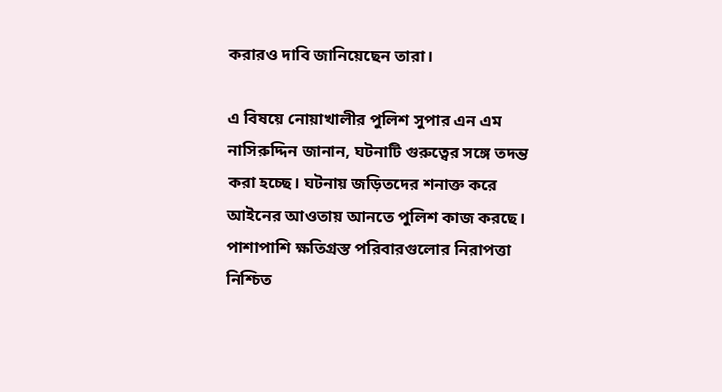করারও দাবি জানিয়েছেন তারা।

এ বিষয়ে নোয়াখালীর পুলিশ সুপার এন এম নাসিরুদ্দিন জানান, ঘটনাটি গুরুত্বের সঙ্গে তদন্ত করা হচ্ছে। ঘটনায় জড়িতদের শনাক্ত করে আইনের আওতায় আনতে পুলিশ কাজ করছে। পাশাপাশি ক্ষতিগ্রস্ত পরিবারগুলোর নিরাপত্তা নিশ্চিত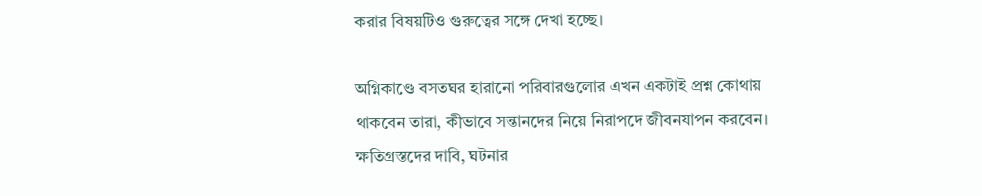করার বিষয়টিও গুরুত্বের সঙ্গে দেখা হচ্ছে।

অগ্নিকাণ্ডে বসতঘর হারানো পরিবারগুলোর এখন একটাই প্রশ্ন কোথায় থাকবেন তারা, কীভাবে সন্তানদের নিয়ে নিরাপদে জীবনযাপন করবেন। ক্ষতিগ্রস্তদের দাবি, ঘটনার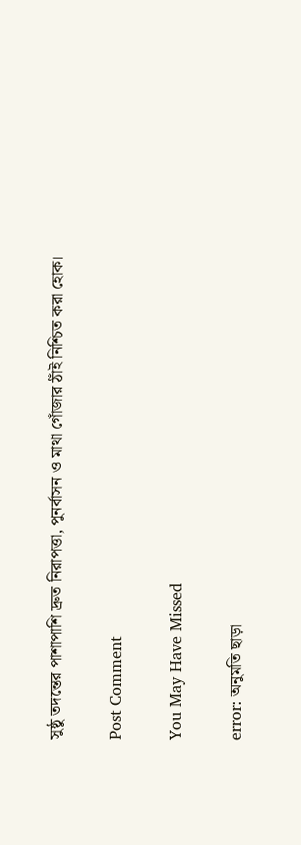সুষ্ঠু তদন্তের পাশাপাশি দ্রুত নিরাপত্তা, পুনর্বাসন ও মাথা গোঁজার ঠাঁই নিশ্চিত করা হোক।

Post Comment

You May Have Missed

error: অনুমতি ছাড়া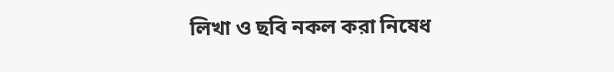লিখা ও ছবি নকল করা নিষেধ